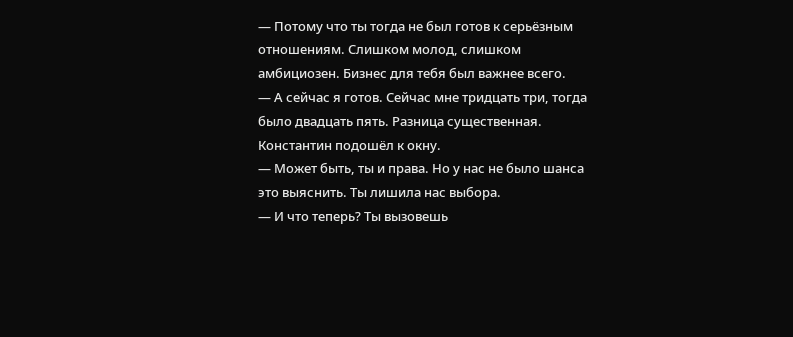— Потому что ты тогда не был готов к серьёзным отношениям. Слишком молод, слишком амбициозен. Бизнес для тебя был важнее всего.
— А сейчас я готов. Сейчас мне тридцать три, тогда было двадцать пять. Разница существенная.
Константин подошёл к окну.
— Может быть, ты и права. Но у нас не было шанса это выяснить. Ты лишила нас выбора.
— И что теперь? Ты вызовешь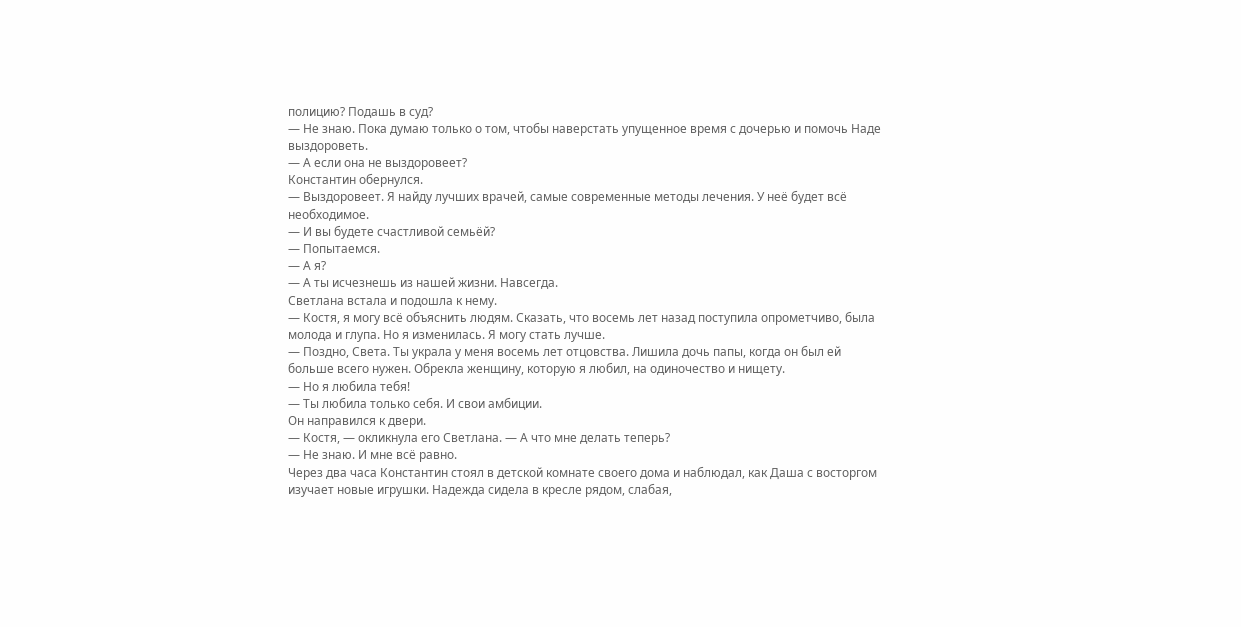полицию? Подашь в суд?
— Не знаю. Пока думаю только о том, чтобы наверстать упущенное время с дочерью и помочь Наде выздороветь.
— А если она не выздоровеет?
Константин обернулся.
— Выздоровеет. Я найду лучших врачей, самые современные методы лечения. У неё будет всё необходимое.
— И вы будете счастливой семьёй?
— Попытаемся.
— А я?
— А ты исчезнешь из нашей жизни. Навсегда.
Светлана встала и подошла к нему.
— Костя, я могу всё объяснить людям. Сказать, что восемь лет назад поступила опрометчиво, была молода и глупа. Но я изменилась. Я могу стать лучше.
— Поздно, Света. Ты украла у меня восемь лет отцовства. Лишила дочь папы, когда он был ей больше всего нужен. Обрекла женщину, которую я любил, на одиночество и нищету.
— Но я любила тебя!
— Ты любила только себя. И свои амбиции.
Он направился к двери.
— Костя, — окликнула его Светлана. — А что мне делать теперь?
— Не знаю. И мне всё равно.
Через два часа Константин стоял в детской комнате своего дома и наблюдал, как Даша с восторгом изучает новые игрушки. Надежда сидела в кресле рядом, слабая,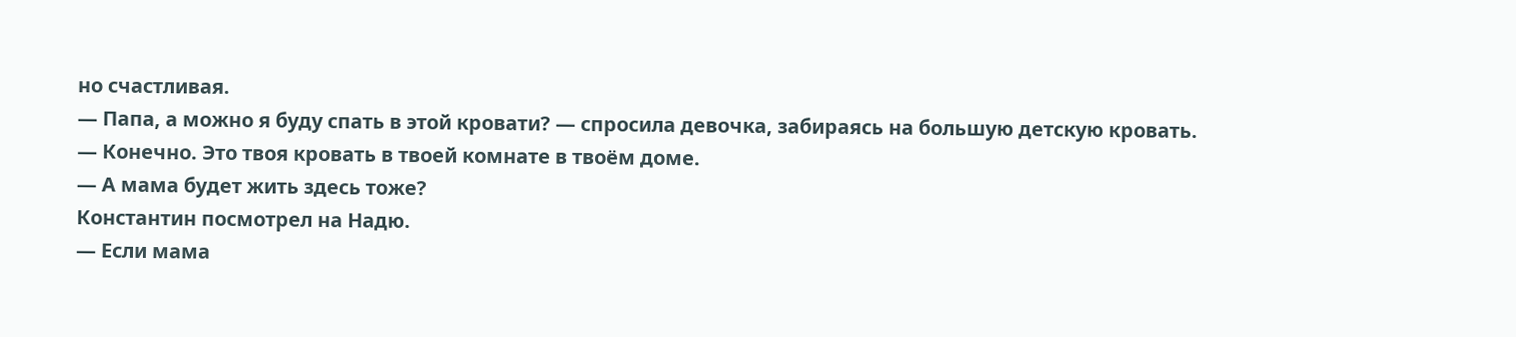но счастливая.
— Папа, а можно я буду спать в этой кровати? — спросила девочка, забираясь на большую детскую кровать.
— Конечно. Это твоя кровать в твоей комнате в твоём доме.
— А мама будет жить здесь тоже?
Константин посмотрел на Надю.
— Если мама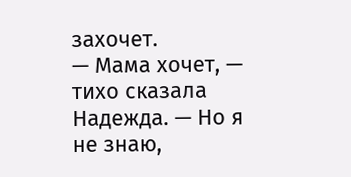захочет.
— Мама хочет, — тихо сказала Надежда. — Но я не знаю,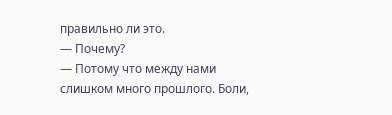правильно ли это.
— Почему?
— Потому что между нами слишком много прошлого. Боли,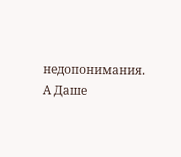недопонимания. А Даше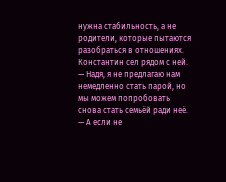нужна стабильность, а не родители, которые пытаются разобраться в отношениях.
Константин сел рядом с ней.
— Надя, я не предлагаю нам немедленно стать парой, но мы можем попробовать снова стать семьёй ради неё.
— А если не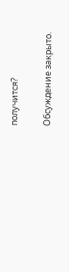получится?

Обсуждение закрыто.